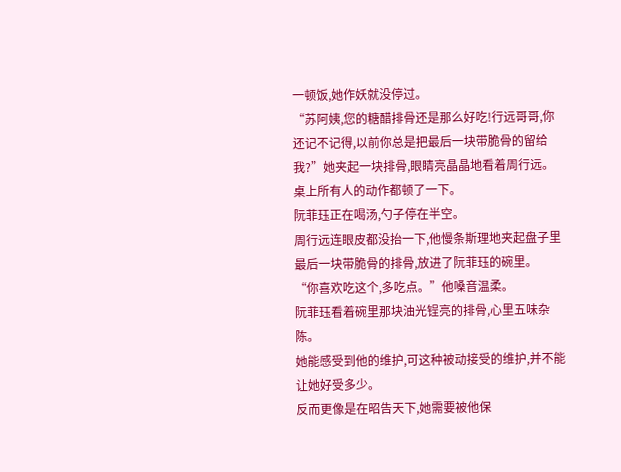一顿饭,她作妖就没停过。
“苏阿姨,您的糖醋排骨还是那么好吃!行远哥哥,你还记不记得,以前你总是把最后一块带脆骨的留给我?”她夹起一块排骨,眼睛亮晶晶地看着周行远。
桌上所有人的动作都顿了一下。
阮菲珏正在喝汤,勺子停在半空。
周行远连眼皮都没抬一下,他慢条斯理地夹起盘子里最后一块带脆骨的排骨,放进了阮菲珏的碗里。
“你喜欢吃这个,多吃点。”他嗓音温柔。
阮菲珏看着碗里那块油光锃亮的排骨,心里五味杂陈。
她能感受到他的维护,可这种被动接受的维护,并不能让她好受多少。
反而更像是在昭告天下,她需要被他保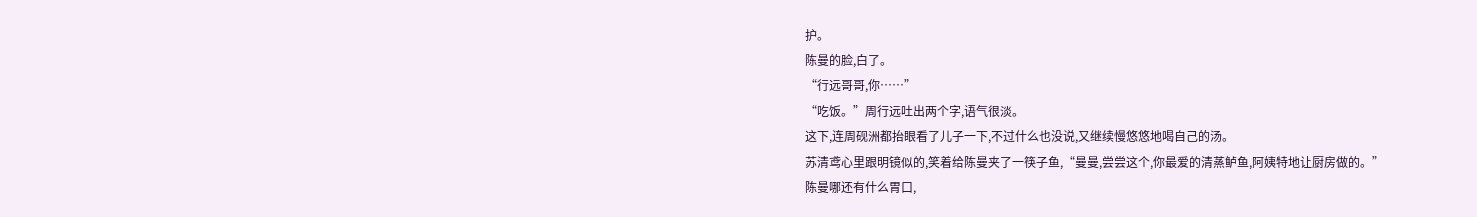护。
陈曼的脸,白了。
“行远哥哥,你……”
“吃饭。”周行远吐出两个字,语气很淡。
这下,连周砚洲都抬眼看了儿子一下,不过什么也没说,又继续慢悠悠地喝自己的汤。
苏清鸢心里跟明镜似的,笑着给陈曼夹了一筷子鱼,“曼曼,尝尝这个,你最爱的清蒸鲈鱼,阿姨特地让厨房做的。”
陈曼哪还有什么胃口,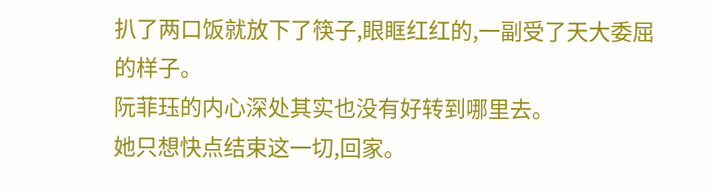扒了两口饭就放下了筷子,眼眶红红的,一副受了天大委屈的样子。
阮菲珏的内心深处其实也没有好转到哪里去。
她只想快点结束这一切,回家。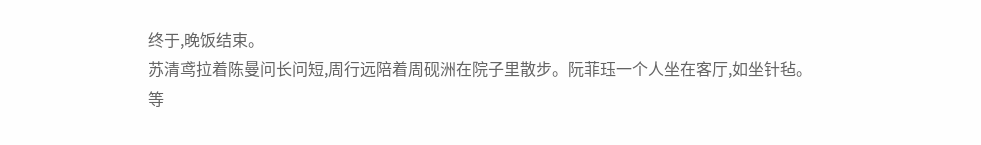终于,晚饭结束。
苏清鸢拉着陈曼问长问短,周行远陪着周砚洲在院子里散步。阮菲珏一个人坐在客厅,如坐针毡。
等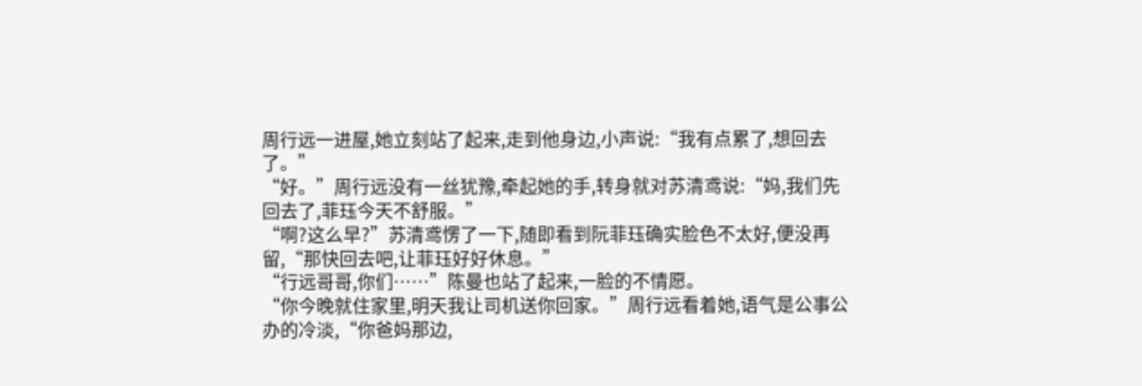周行远一进屋,她立刻站了起来,走到他身边,小声说:“我有点累了,想回去了。”
“好。”周行远没有一丝犹豫,牵起她的手,转身就对苏清鸢说:“妈,我们先回去了,菲珏今天不舒服。”
“啊?这么早?”苏清鸢愣了一下,随即看到阮菲珏确实脸色不太好,便没再留,“那快回去吧,让菲珏好好休息。”
“行远哥哥,你们……”陈曼也站了起来,一脸的不情愿。
“你今晚就住家里,明天我让司机送你回家。”周行远看着她,语气是公事公办的冷淡,“你爸妈那边,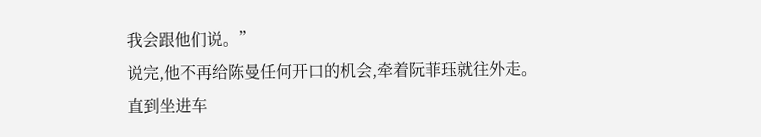我会跟他们说。”
说完,他不再给陈曼任何开口的机会,牵着阮菲珏就往外走。
直到坐进车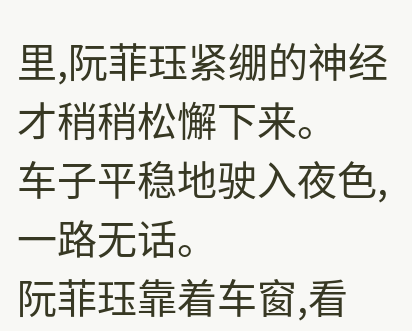里,阮菲珏紧绷的神经才稍稍松懈下来。
车子平稳地驶入夜色,一路无话。
阮菲珏靠着车窗,看